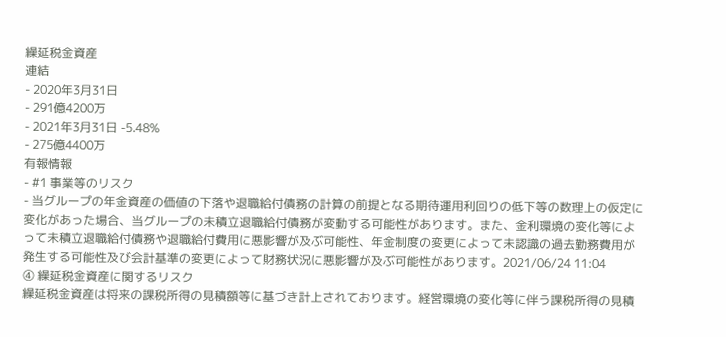繰延税金資産
連結
- 2020年3月31日
- 291億4200万
- 2021年3月31日 -5.48%
- 275億4400万
有報情報
- #1 事業等のリスク
- 当グループの年金資産の価値の下落や退職給付債務の計算の前提となる期待運用利回りの低下等の数理上の仮定に変化があった場合、当グループの未積立退職給付債務が変動する可能性があります。また、金利環境の変化等によって未積立退職給付債務や退職給付費用に悪影響が及ぶ可能性、年金制度の変更によって未認識の過去勤務費用が発生する可能性及び会計基準の変更によって財務状況に悪影響が及ぶ可能性があります。2021/06/24 11:04
④ 繰延税金資産に関するリスク
繰延税金資産は将来の課税所得の見積額等に基づき計上されております。経営環境の変化等に伴う課税所得の見積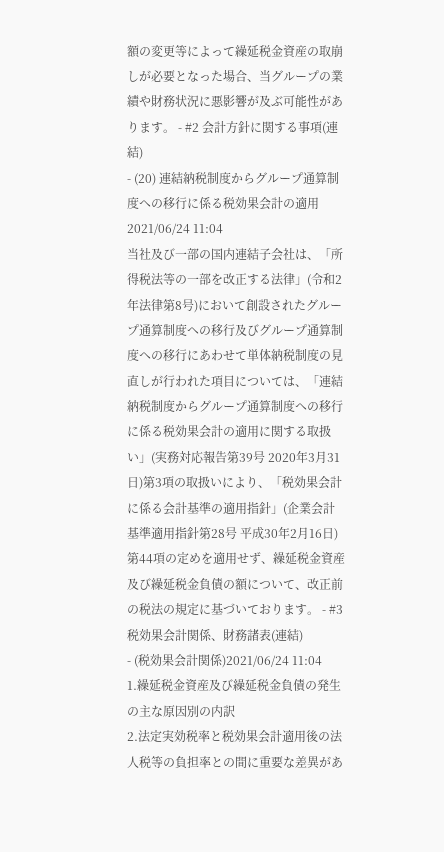額の変更等によって繰延税金資産の取崩しが必要となった場合、当グループの業績や財務状況に悪影響が及ぶ可能性があります。 - #2 会計方針に関する事項(連結)
- (20) 連結納税制度からグループ通算制度への移行に係る税効果会計の適用2021/06/24 11:04
当社及び一部の国内連結子会社は、「所得税法等の一部を改正する法律」(令和2年法律第8号)において創設されたグループ通算制度への移行及びグループ通算制度への移行にあわせて単体納税制度の見直しが行われた項目については、「連結納税制度からグループ通算制度への移行に係る税効果会計の適用に関する取扱い」(実務対応報告第39号 2020年3月31日)第3項の取扱いにより、「税効果会計に係る会計基準の適用指針」(企業会計基準適用指針第28号 平成30年2月16日)第44項の定めを適用せず、繰延税金資産及び繰延税金負債の額について、改正前の税法の規定に基づいております。 - #3 税効果会計関係、財務諸表(連結)
- (税効果会計関係)2021/06/24 11:04
1.繰延税金資産及び繰延税金負債の発生の主な原因別の内訳
2.法定実効税率と税効果会計適用後の法人税等の負担率との間に重要な差異があ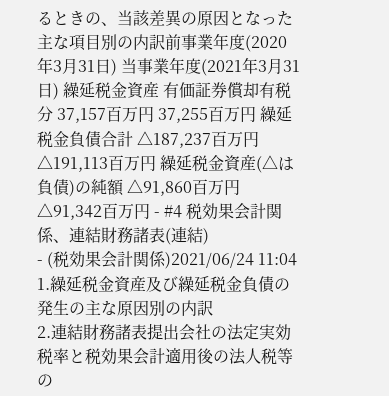るときの、当該差異の原因となった主な項目別の内訳前事業年度(2020年3月31日) 当事業年度(2021年3月31日) 繰延税金資産 有価証券償却有税分 37,157百万円 37,255百万円 繰延税金負債合計 △187,237百万円 △191,113百万円 繰延税金資産(△は負債)の純額 △91,860百万円 △91,342百万円 - #4 税効果会計関係、連結財務諸表(連結)
- (税効果会計関係)2021/06/24 11:04
1.繰延税金資産及び繰延税金負債の発生の主な原因別の内訳
2.連結財務諸表提出会社の法定実効税率と税効果会計適用後の法人税等の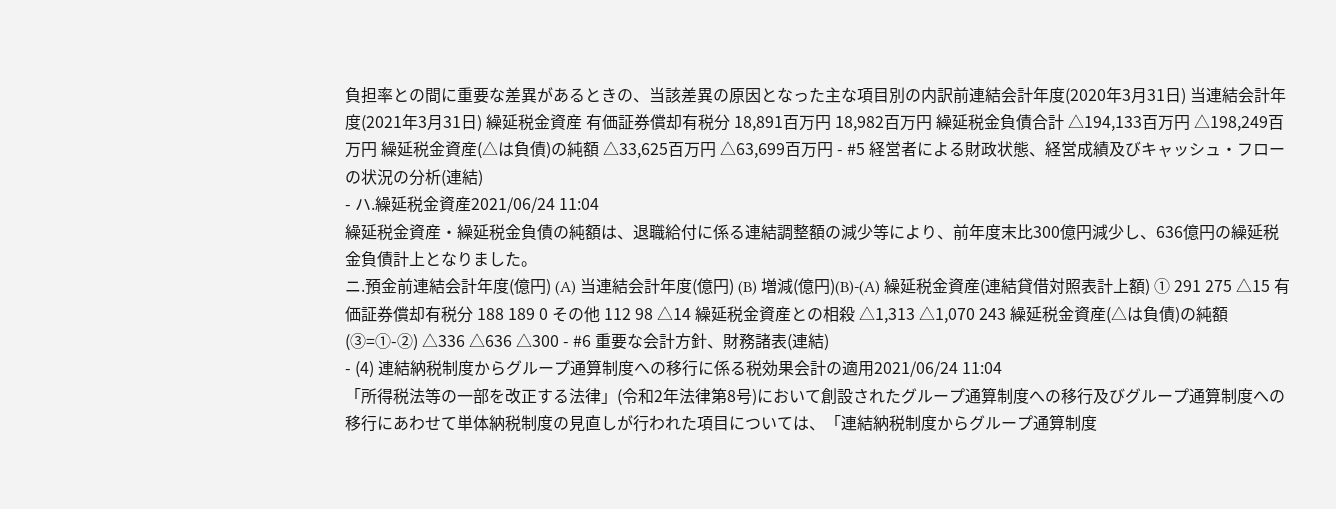負担率との間に重要な差異があるときの、当該差異の原因となった主な項目別の内訳前連結会計年度(2020年3月31日) 当連結会計年度(2021年3月31日) 繰延税金資産 有価証券償却有税分 18,891百万円 18,982百万円 繰延税金負債合計 △194,133百万円 △198,249百万円 繰延税金資産(△は負債)の純額 △33,625百万円 △63,699百万円 - #5 経営者による財政状態、経営成績及びキャッシュ・フローの状況の分析(連結)
- ハ.繰延税金資産2021/06/24 11:04
繰延税金資産・繰延税金負債の純額は、退職給付に係る連結調整額の減少等により、前年度末比300億円減少し、636億円の繰延税金負債計上となりました。
ニ.預金前連結会計年度(億円) (A) 当連結会計年度(億円) (B) 増減(億円)(B)-(A) 繰延税金資産(連結貸借対照表計上額) ① 291 275 △15 有価証券償却有税分 188 189 0 その他 112 98 △14 繰延税金資産との相殺 △1,313 △1,070 243 繰延税金資産(△は負債)の純額(③=①-②) △336 △636 △300 - #6 重要な会計方針、財務諸表(連結)
- (4) 連結納税制度からグループ通算制度への移行に係る税効果会計の適用2021/06/24 11:04
「所得税法等の一部を改正する法律」(令和2年法律第8号)において創設されたグループ通算制度への移行及びグループ通算制度への移行にあわせて単体納税制度の見直しが行われた項目については、「連結納税制度からグループ通算制度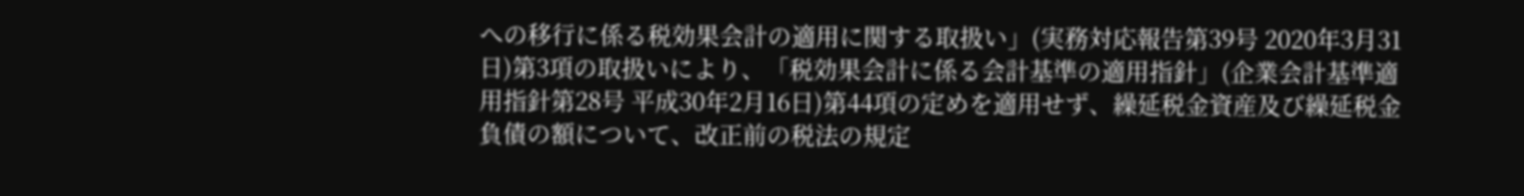への移行に係る税効果会計の適用に関する取扱い」(実務対応報告第39号 2020年3月31日)第3項の取扱いにより、「税効果会計に係る会計基準の適用指針」(企業会計基準適用指針第28号 平成30年2月16日)第44項の定めを適用せず、繰延税金資産及び繰延税金負債の額について、改正前の税法の規定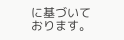に基づいております。